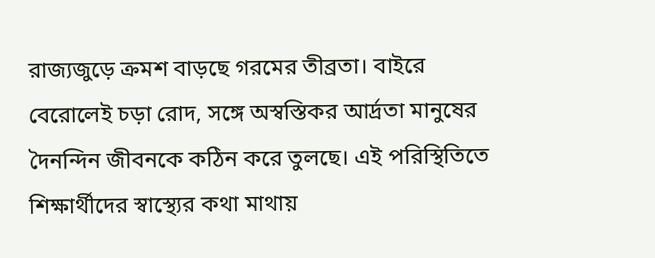রাজ্যজুড়ে ক্রমশ বাড়ছে গরমের তীব্রতা। বাইরে বেরোলেই চড়া রোদ, সঙ্গে অস্বস্তিকর আর্দ্রতা মানুষের দৈনন্দিন জীবনকে কঠিন করে তুলছে। এই পরিস্থিতিতে শিক্ষার্থীদের স্বাস্থ্যের কথা মাথায়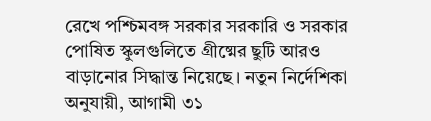রেখে পশ্চিমবঙ্গ সরকার সরকারি ও সরকার পোষিত স্কুলগুলিতে গ্রীষ্মের ছুটি আরও বাড়ানোর সিদ্ধান্ত নিয়েছে। নতুন নির্দেশিকা অনুযায়ী, আগামী ৩১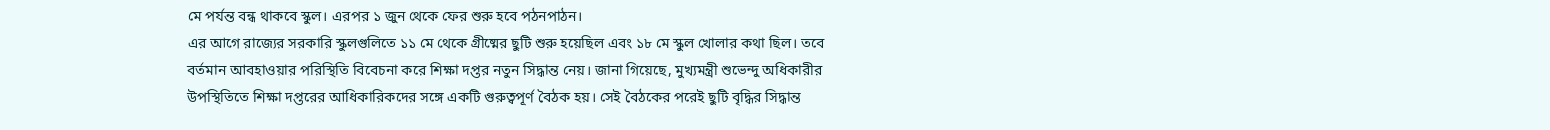মে পর্যন্ত বন্ধ থাকবে স্কুল। এরপর ১ জুন থেকে ফের শুরু হবে পঠনপাঠন।
এর আগে রাজ্যের সরকারি স্কুলগুলিতে ১১ মে থেকে গ্রীষ্মের ছুটি শুরু হয়েছিল এবং ১৮ মে স্কুল খোলার কথা ছিল। তবে বর্তমান আবহাওয়ার পরিস্থিতি বিবেচনা করে শিক্ষা দপ্তর নতুন সিদ্ধান্ত নেয়। জানা গিয়েছে, মুখ্যমন্ত্রী শুভেন্দু অধিকারীর উপস্থিতিতে শিক্ষা দপ্তরের আধিকারিকদের সঙ্গে একটি গুরুত্বপূর্ণ বৈঠক হয়। সেই বৈঠকের পরেই ছুটি বৃদ্ধির সিদ্ধান্ত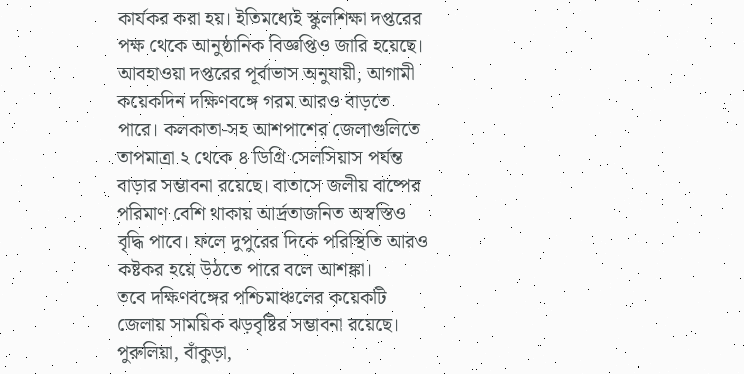কার্যকর করা হয়। ইতিমধ্যেই স্কুলশিক্ষা দপ্তরের পক্ষ থেকে আনুষ্ঠানিক বিজ্ঞপ্তিও জারি হয়েছে।
আবহাওয়া দপ্তরের পূর্বাভাস অনুযায়ী, আগামী কয়েকদিন দক্ষিণবঙ্গে গরম আরও বাড়তে পারে। কলকাতা-সহ আশপাশের জেলাগুলিতে তাপমাত্রা ২ থেকে ৪ ডিগ্রি সেলসিয়াস পর্যন্ত বাড়ার সম্ভাবনা রয়েছে। বাতাসে জলীয় বাষ্পের পরিমাণ বেশি থাকায় আর্দ্রতাজনিত অস্বস্তিও বৃদ্ধি পাবে। ফলে দুপুরের দিকে পরিস্থিতি আরও কষ্টকর হয়ে উঠতে পারে বলে আশঙ্কা।
তবে দক্ষিণবঙ্গের পশ্চিমাঞ্চলের কয়েকটি জেলায় সাময়িক ঝড়বৃষ্টির সম্ভাবনা রয়েছে। পুরুলিয়া, বাঁকুড়া,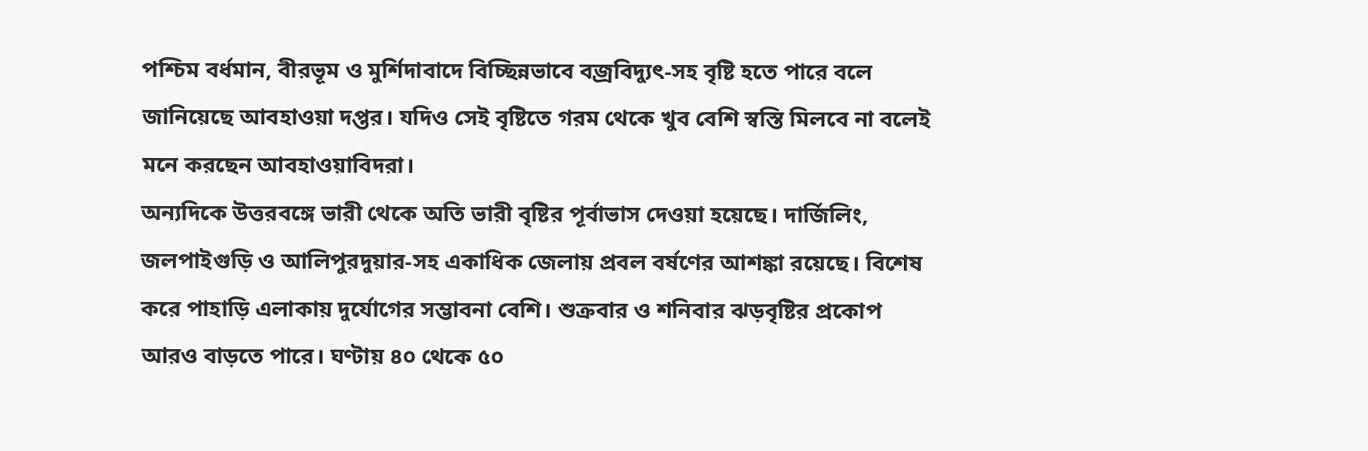পশ্চিম বর্ধমান, বীরভূম ও মুর্শিদাবাদে বিচ্ছিন্নভাবে বজ্রবিদ্যুৎ-সহ বৃষ্টি হতে পারে বলে জানিয়েছে আবহাওয়া দপ্তর। যদিও সেই বৃষ্টিতে গরম থেকে খুব বেশি স্বস্তি মিলবে না বলেই মনে করছেন আবহাওয়াবিদরা।
অন্যদিকে উত্তরবঙ্গে ভারী থেকে অতি ভারী বৃষ্টির পূর্বাভাস দেওয়া হয়েছে। দার্জিলিং, জলপাইগুড়ি ও আলিপুরদুয়ার-সহ একাধিক জেলায় প্রবল বর্ষণের আশঙ্কা রয়েছে। বিশেষ করে পাহাড়ি এলাকায় দুর্যোগের সম্ভাবনা বেশি। শুক্রবার ও শনিবার ঝড়বৃষ্টির প্রকোপ আরও বাড়তে পারে। ঘণ্টায় ৪০ থেকে ৫০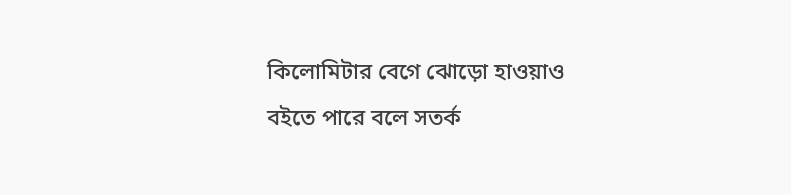কিলোমিটার বেগে ঝোড়ো হাওয়াও বইতে পারে বলে সতর্ক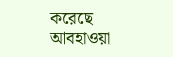করেছে আবহাওয়া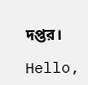দপ্তর।

Hello,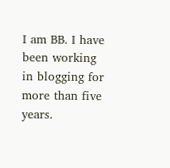I am BB. I have been working in blogging for more than five years.